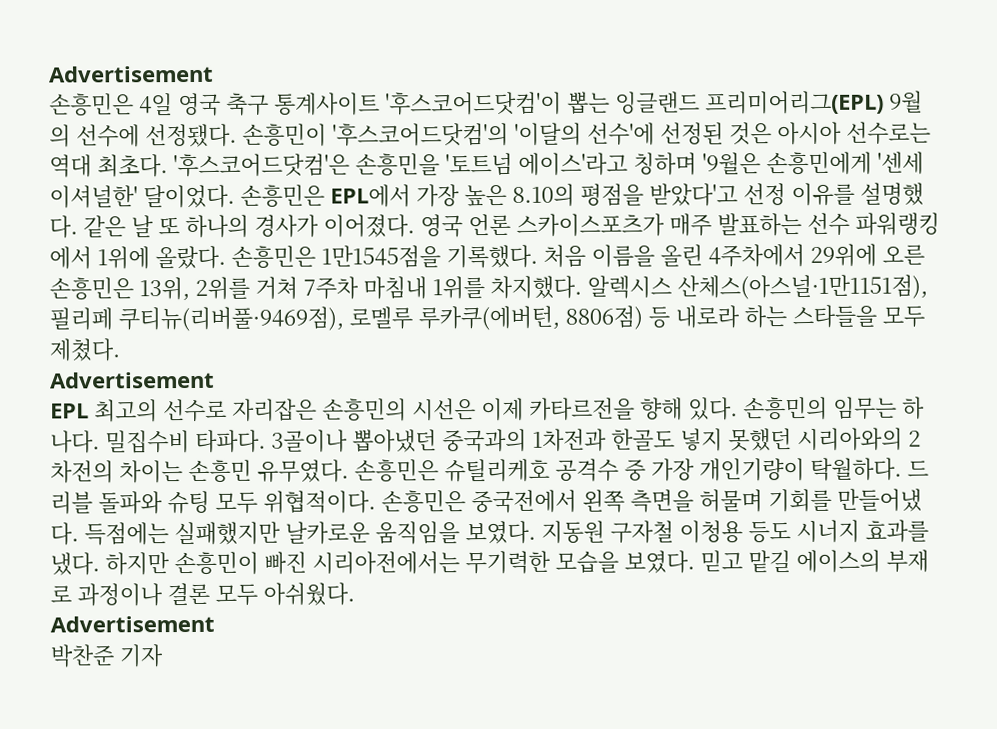Advertisement
손흥민은 4일 영국 축구 통계사이트 '후스코어드닷컴'이 뽑는 잉글랜드 프리미어리그(EPL) 9월의 선수에 선정됐다. 손흥민이 '후스코어드닷컴'의 '이달의 선수'에 선정된 것은 아시아 선수로는 역대 최초다. '후스코어드닷컴'은 손흥민을 '토트넘 에이스'라고 칭하며 '9월은 손흥민에게 '센세이셔널한' 달이었다. 손흥민은 EPL에서 가장 높은 8.10의 평점을 받았다'고 선정 이유를 설명했다. 같은 날 또 하나의 경사가 이어졌다. 영국 언론 스카이스포츠가 매주 발표하는 선수 파워랭킹에서 1위에 올랐다. 손흥민은 1만1545점을 기록했다. 처음 이름을 올린 4주차에서 29위에 오른 손흥민은 13위, 2위를 거쳐 7주차 마침내 1위를 차지했다. 알렉시스 산체스(아스널·1만1151점), 필리페 쿠티뉴(리버풀·9469점), 로멜루 루카쿠(에버턴, 8806점) 등 내로라 하는 스타들을 모두 제쳤다.
Advertisement
EPL 최고의 선수로 자리잡은 손흥민의 시선은 이제 카타르전을 향해 있다. 손흥민의 임무는 하나다. 밀집수비 타파다. 3골이나 뽑아냈던 중국과의 1차전과 한골도 넣지 못했던 시리아와의 2차전의 차이는 손흥민 유무였다. 손흥민은 슈틸리케호 공격수 중 가장 개인기량이 탁월하다. 드리블 돌파와 슈팅 모두 위협적이다. 손흥민은 중국전에서 왼쪽 측면을 허물며 기회를 만들어냈다. 득점에는 실패했지만 날카로운 움직임을 보였다. 지동원 구자철 이청용 등도 시너지 효과를 냈다. 하지만 손흥민이 빠진 시리아전에서는 무기력한 모습을 보였다. 믿고 맡길 에이스의 부재로 과정이나 결론 모두 아쉬웠다.
Advertisement
박찬준 기자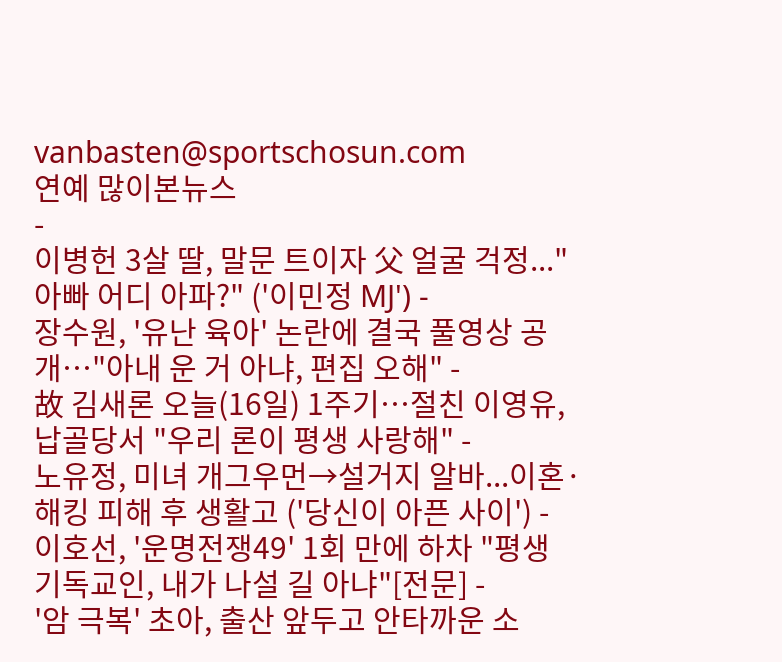vanbasten@sportschosun.com
연예 많이본뉴스
-
이병헌 3살 딸, 말문 트이자 父 얼굴 걱정..."아빠 어디 아파?" ('이민정 MJ') -
장수원, '유난 육아' 논란에 결국 풀영상 공개…"아내 운 거 아냐, 편집 오해" -
故 김새론 오늘(16일) 1주기…절친 이영유, 납골당서 "우리 론이 평생 사랑해" -
노유정, 미녀 개그우먼→설거지 알바...이혼·해킹 피해 후 생활고 ('당신이 아픈 사이') -
이호선, '운명전쟁49' 1회 만에 하차 "평생 기독교인, 내가 나설 길 아냐"[전문] -
'암 극복' 초아, 출산 앞두고 안타까운 소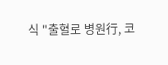식 "출혈로 병원行, 코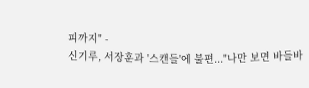피까지" -
신기루, 서장훈과 '스캔들'에 불편..."나만 보면 바들바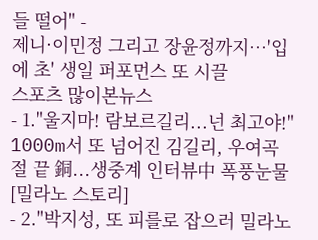들 떨어" -
제니·이민정 그리고 장윤정까지…'입에 초' 생일 퍼포먼스 또 시끌
스포츠 많이본뉴스
- 1."울지마! 람보르길리...넌 최고야!" 1000m서 또 넘어진 김길리, 우여곡절 끝 銅...생중계 인터뷰中 폭풍눈물[밀라노 스토리]
- 2."박지성, 또 피를로 잡으러 밀라노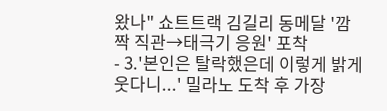왔나" 쇼트트랙 김길리 동메달 '깜짝 직관→태극기 응원' 포착
- 3.'본인은 탈락했은데 이렇게 밝게 웃다니...' 밀라노 도착 후 가장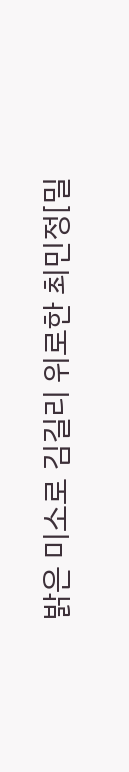밝은 미소로 김길리 위로한 최민정[밀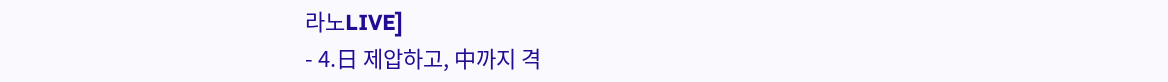라노LIVE]
- 4.日 제압하고, 中까지 격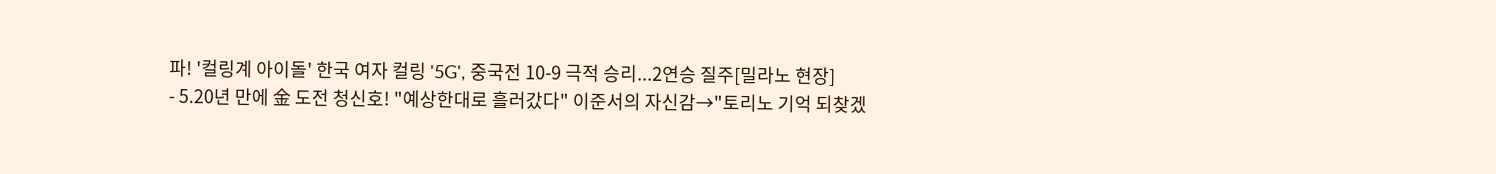파! '컬링계 아이돌' 한국 여자 컬링 '5G', 중국전 10-9 극적 승리...2연승 질주[밀라노 현장]
- 5.20년 만에 金 도전 청신호! "예상한대로 흘러갔다" 이준서의 자신감→"토리노 기억 되찾겠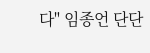다" 임종언 단단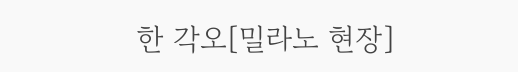한 각오[밀라노 현장]